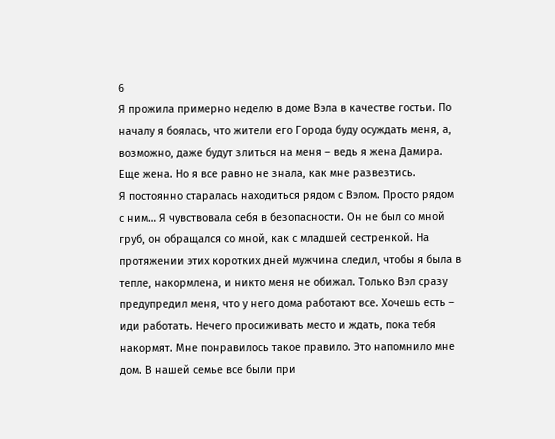6
Я прожила примерно неделю в доме Вэла в качестве гостьи. По началу я боялась, что жители его Города буду осуждать меня, а, возможно, даже будут злиться на меня – ведь я жена Дамира. Еще жена. Но я все равно не знала, как мне развезтись.
Я постоянно старалась находиться рядом с Вэлом. Просто рядом с ним… Я чувствовала себя в безопасности. Он не был со мной груб, он обращался со мной, как с младшей сестренкой. На протяжении этих коротких дней мужчина следил, чтобы я была в тепле, накормлена, и никто меня не обижал. Только Вэл сразу предупредил меня, что у него дома работают все. Хочешь есть – иди работать. Нечего просиживать место и ждать, пока тебя накормят. Мне понравилось такое правило. Это напомнило мне дом. В нашей семье все были при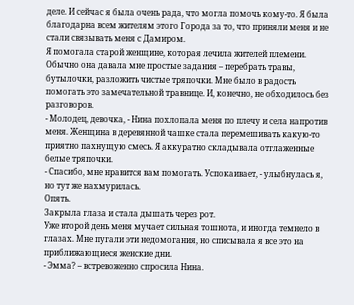деле. И сейчас я была очень рада, что могла помочь кому-то. Я была благодарна всем жителям этого Города за то, что приняли меня и не стали связывать меня с Дамиром.
Я помогала старой женщине, которая лечила жителей племени. Обычно она давала мне простые задания – перебрать травы, бутылочки, разложить чистые тряпочки. Мне было в радость помогать это замечательной травнице. И, конечно, не обходилось без разговоров.
- Молодец, девочка, - Нина похлопала меня по плечу и села напротив меня. Женщина в деревянной чашке стала перемешивать какую-то приятно пахнущую смесь. Я аккуратно складывала отглаженные белые тряпочки.
- Спасибо, мне нравится вам помогать. Успокаивает, - улыбнулась я, но тут же нахмурилась.
Опять.
Закрыла глаза и стала дышать через рот.
Уже второй день меня мучает сильная тошнота, и иногда темнело в глазах. Мне пугали эти недомогания, но списывала я все это на приближающиеся женские дни.
- Эмма? – встревоженно спросила Нина.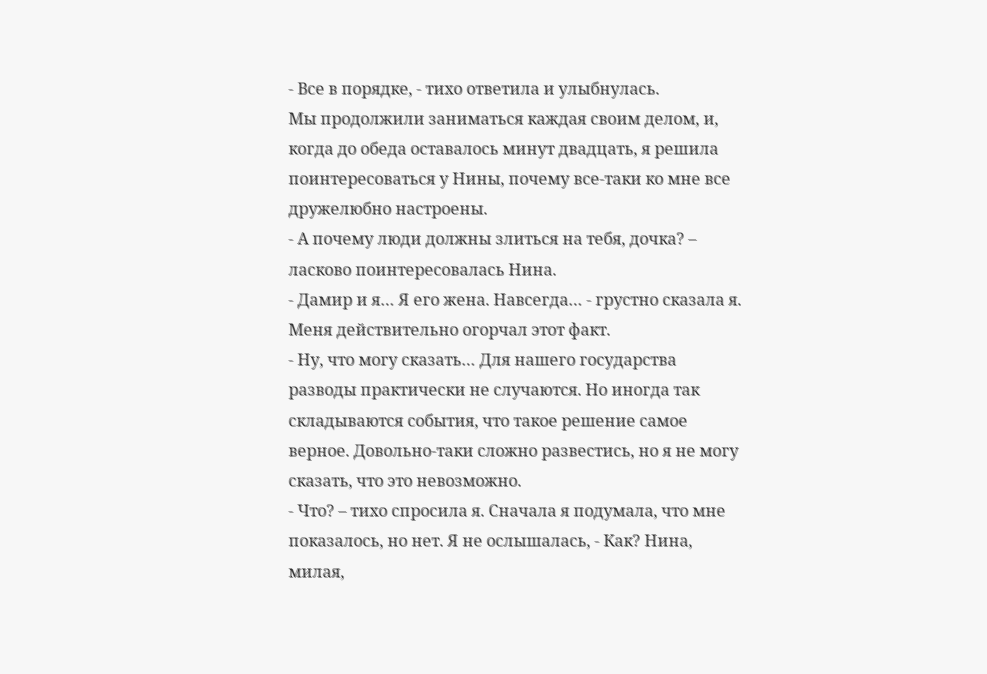- Все в порядке, - тихо ответила и улыбнулась.
Мы продолжили заниматься каждая своим делом, и, когда до обеда оставалось минут двадцать, я решила поинтересоваться у Нины, почему все-таки ко мне все дружелюбно настроены.
- А почему люди должны злиться на тебя, дочка? – ласково поинтересовалась Нина.
- Дамир и я… Я его жена. Навсегда… - грустно сказала я. Меня действительно огорчал этот факт.
- Ну, что могу сказать… Для нашего государства разводы практически не случаются. Но иногда так складываются события, что такое решение самое верное. Довольно-таки сложно развестись, но я не могу сказать, что это невозможно.
- Что? – тихо спросила я. Сначала я подумала, что мне показалось, но нет. Я не ослышалась, - Как? Нина, милая,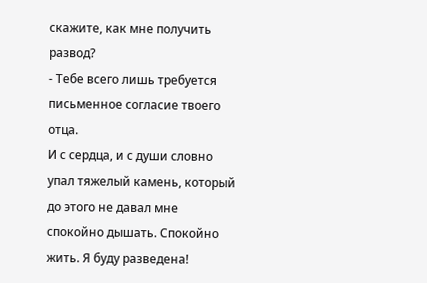скажите, как мне получить развод?
- Тебе всего лишь требуется письменное согласие твоего отца.
И с сердца, и с души словно упал тяжелый камень, который до этого не давал мне спокойно дышать. Спокойно жить. Я буду разведена!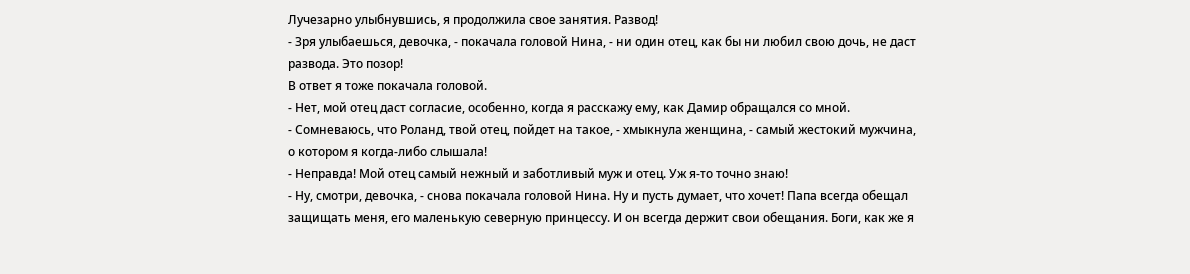Лучезарно улыбнувшись, я продолжила свое занятия. Развод!
- Зря улыбаешься, девочка, - покачала головой Нина, - ни один отец, как бы ни любил свою дочь, не даст развода. Это позор!
В ответ я тоже покачала головой.
- Нет, мой отец даст согласие, особенно, когда я расскажу ему, как Дамир обращался со мной.
- Сомневаюсь, что Роланд, твой отец, пойдет на такое, - хмыкнула женщина, - самый жестокий мужчина, о котором я когда-либо слышала!
- Неправда! Мой отец самый нежный и заботливый муж и отец. Уж я-то точно знаю!
- Ну, смотри, девочка, - снова покачала головой Нина. Ну и пусть думает, что хочет! Папа всегда обещал защищать меня, его маленькую северную принцессу. И он всегда держит свои обещания. Боги, как же я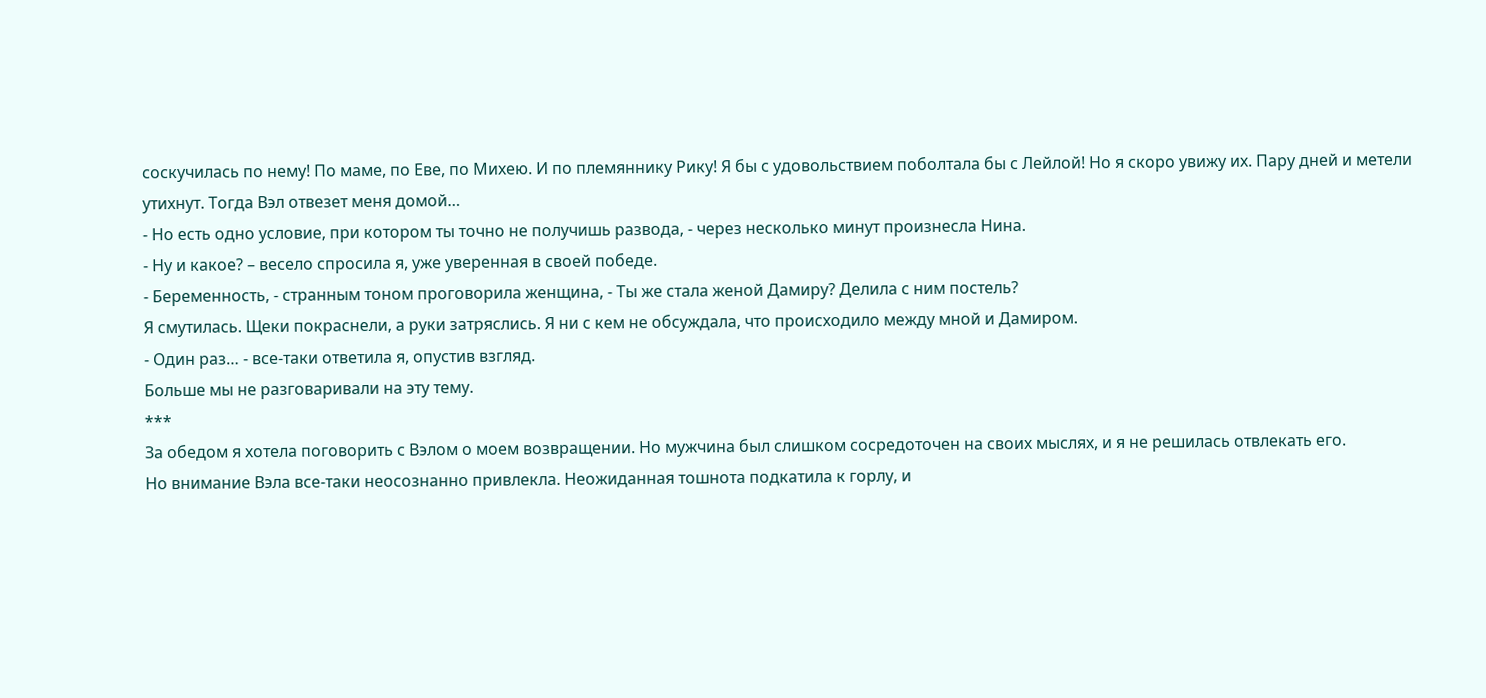соскучилась по нему! По маме, по Еве, по Михею. И по племяннику Рику! Я бы с удовольствием поболтала бы с Лейлой! Но я скоро увижу их. Пару дней и метели утихнут. Тогда Вэл отвезет меня домой…
- Но есть одно условие, при котором ты точно не получишь развода, - через несколько минут произнесла Нина.
- Ну и какое? – весело спросила я, уже уверенная в своей победе.
- Беременность, - странным тоном проговорила женщина, - Ты же стала женой Дамиру? Делила с ним постель?
Я смутилась. Щеки покраснели, а руки затряслись. Я ни с кем не обсуждала, что происходило между мной и Дамиром.
- Один раз… - все-таки ответила я, опустив взгляд.
Больше мы не разговаривали на эту тему.
***
За обедом я хотела поговорить с Вэлом о моем возвращении. Но мужчина был слишком сосредоточен на своих мыслях, и я не решилась отвлекать его.
Но внимание Вэла все-таки неосознанно привлекла. Неожиданная тошнота подкатила к горлу, и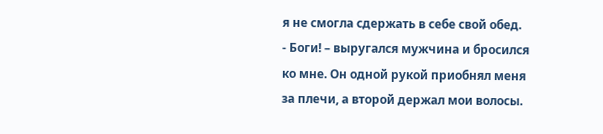я не смогла сдержать в себе свой обед.
- Боги! – выругался мужчина и бросился ко мне. Он одной рукой приобнял меня за плечи, а второй держал мои волосы.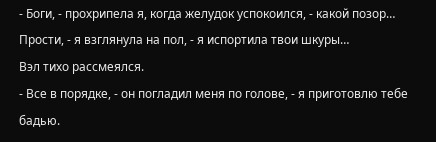- Боги, - прохрипела я, когда желудок успокоился, - какой позор… Прости, - я взглянула на пол, - я испортила твои шкуры…
Вэл тихо рассмеялся.
- Все в порядке, - он погладил меня по голове, - я приготовлю тебе бадью.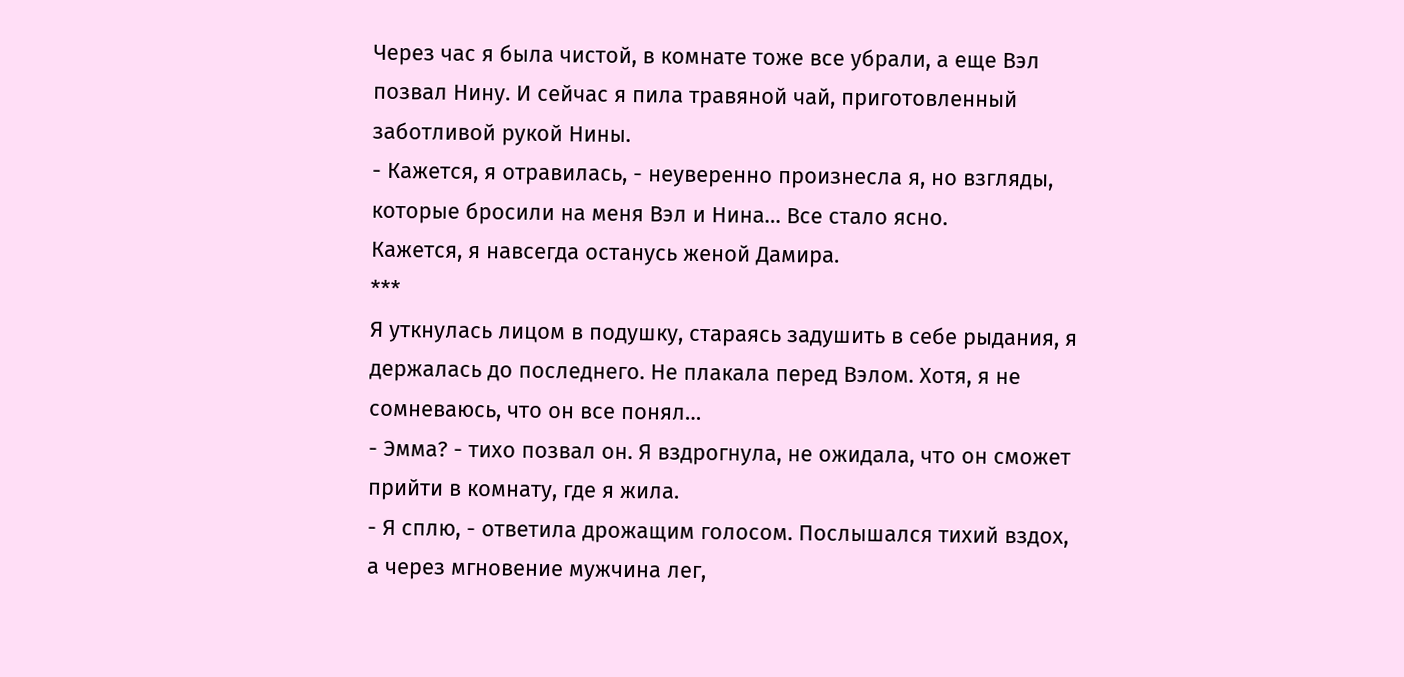Через час я была чистой, в комнате тоже все убрали, а еще Вэл позвал Нину. И сейчас я пила травяной чай, приготовленный заботливой рукой Нины.
- Кажется, я отравилась, - неуверенно произнесла я, но взгляды, которые бросили на меня Вэл и Нина… Все стало ясно.
Кажется, я навсегда останусь женой Дамира.
***
Я уткнулась лицом в подушку, стараясь задушить в себе рыдания, я держалась до последнего. Не плакала перед Вэлом. Хотя, я не сомневаюсь, что он все понял…
- Эмма? - тихо позвал он. Я вздрогнула, не ожидала, что он сможет прийти в комнату, где я жила.
- Я сплю, - ответила дрожащим голосом. Послышался тихий вздох, а через мгновение мужчина лег,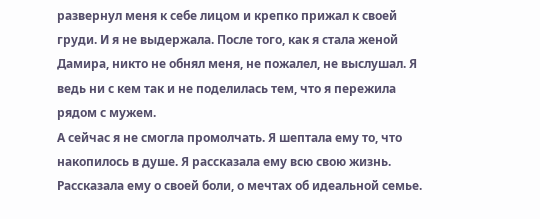развернул меня к себе лицом и крепко прижал к своей груди. И я не выдержала. После того, как я стала женой Дамира, никто не обнял меня, не пожалел, не выслушал. Я ведь ни с кем так и не поделилась тем, что я пережила рядом с мужем.
А сейчас я не смогла промолчать. Я шептала ему то, что накопилось в душе. Я рассказала ему всю свою жизнь. Рассказала ему о своей боли, о мечтах об идеальной семье.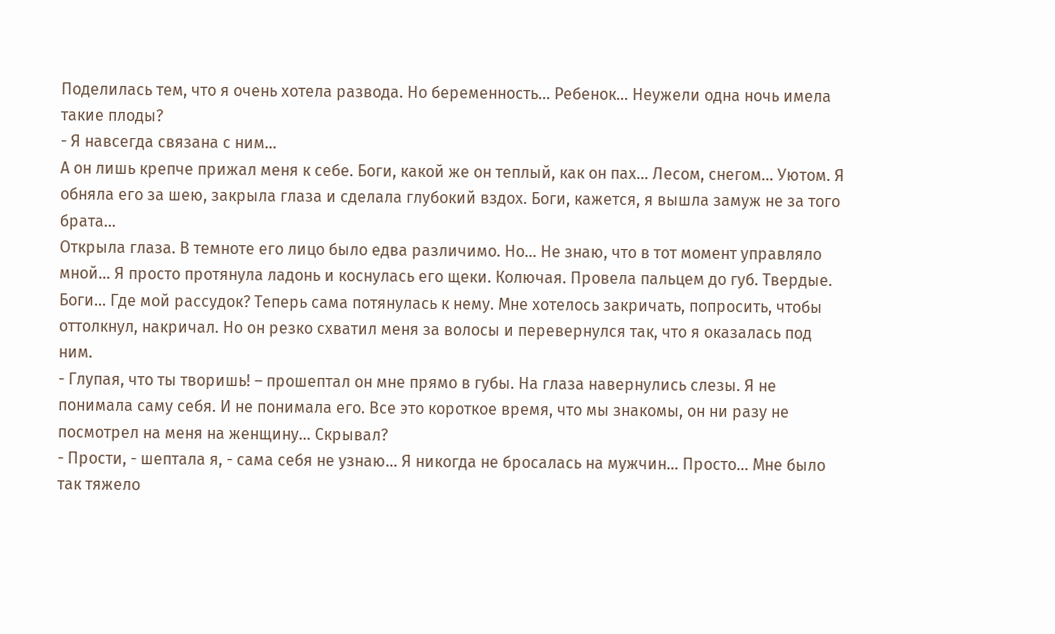Поделилась тем, что я очень хотела развода. Но беременность… Ребенок… Неужели одна ночь имела такие плоды?
- Я навсегда связана с ним…
А он лишь крепче прижал меня к себе. Боги, какой же он теплый, как он пах… Лесом, снегом… Уютом. Я обняла его за шею, закрыла глаза и сделала глубокий вздох. Боги, кажется, я вышла замуж не за того брата…
Открыла глаза. В темноте его лицо было едва различимо. Но… Не знаю, что в тот момент управляло мной… Я просто протянула ладонь и коснулась его щеки. Колючая. Провела пальцем до губ. Твердые. Боги… Где мой рассудок? Теперь сама потянулась к нему. Мне хотелось закричать, попросить, чтобы оттолкнул, накричал. Но он резко схватил меня за волосы и перевернулся так, что я оказалась под ним.
- Глупая, что ты творишь! – прошептал он мне прямо в губы. На глаза навернулись слезы. Я не понимала саму себя. И не понимала его. Все это короткое время, что мы знакомы, он ни разу не посмотрел на меня на женщину… Скрывал?
- Прости, - шептала я, - сама себя не узнаю… Я никогда не бросалась на мужчин… Просто… Мне было так тяжело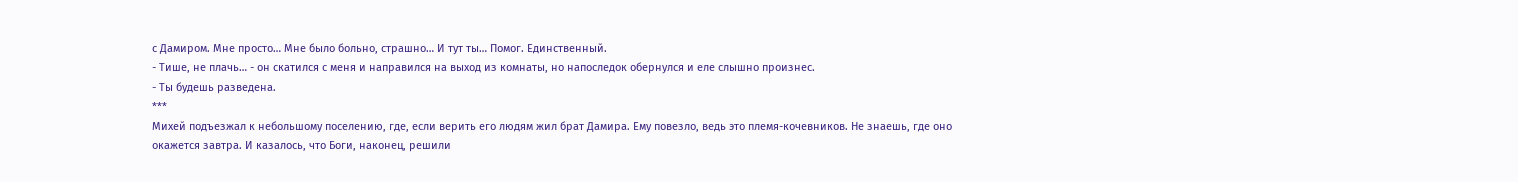с Дамиром. Мне просто… Мне было больно, страшно… И тут ты… Помог. Единственный.
- Тише, не плачь… - он скатился с меня и направился на выход из комнаты, но напоследок обернулся и еле слышно произнес.
- Ты будешь разведена.
***
Михей подъезжал к небольшому поселению, где, если верить его людям жил брат Дамира. Ему повезло, ведь это племя-кочевников. Не знаешь, где оно окажется завтра. И казалось, что Боги, наконец, решили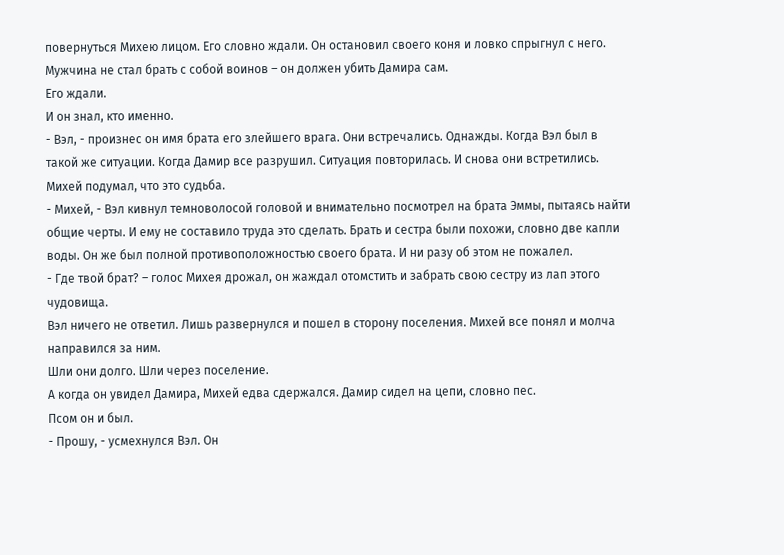повернуться Михею лицом. Его словно ждали. Он остановил своего коня и ловко спрыгнул с него. Мужчина не стал брать с собой воинов – он должен убить Дамира сам.
Его ждали.
И он знал, кто именно.
- Вэл, - произнес он имя брата его злейшего врага. Они встречались. Однажды. Когда Вэл был в такой же ситуации. Когда Дамир все разрушил. Ситуация повторилась. И снова они встретились. Михей подумал, что это судьба.
- Михей, - Вэл кивнул темноволосой головой и внимательно посмотрел на брата Эммы, пытаясь найти общие черты. И ему не составило труда это сделать. Брать и сестра были похожи, словно две капли воды. Он же был полной противоположностью своего брата. И ни разу об этом не пожалел.
- Где твой брат? – голос Михея дрожал, он жаждал отомстить и забрать свою сестру из лап этого чудовища.
Вэл ничего не ответил. Лишь развернулся и пошел в сторону поселения. Михей все понял и молча направился за ним.
Шли они долго. Шли через поселение.
А когда он увидел Дамира, Михей едва сдержался. Дамир сидел на цепи, словно пес.
Псом он и был.
- Прошу, - усмехнулся Вэл. Он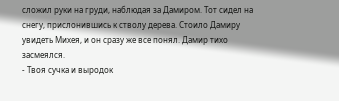сложил руки на груди, наблюдая за Дамиром. Тот сидел на снегу, прислонившись к стволу дерева. Стоило Дамиру увидеть Михея, и он сразу же все понял. Дамир тихо засмеялся.
- Твоя сучка и выродок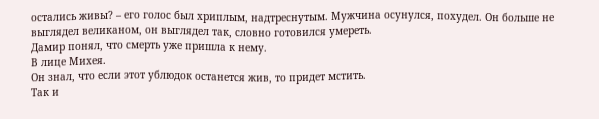остались живы? – его голос был хриплым, надтреснутым. Мужчина осунулся, похудел. Он больше не выглядел великаном, он выглядел так, словно готовился умереть.
Дамир понял, что смерть уже пришла к нему.
В лице Михея.
Он знал, что если этот ублюдок останется жив, то придет мстить.
Так и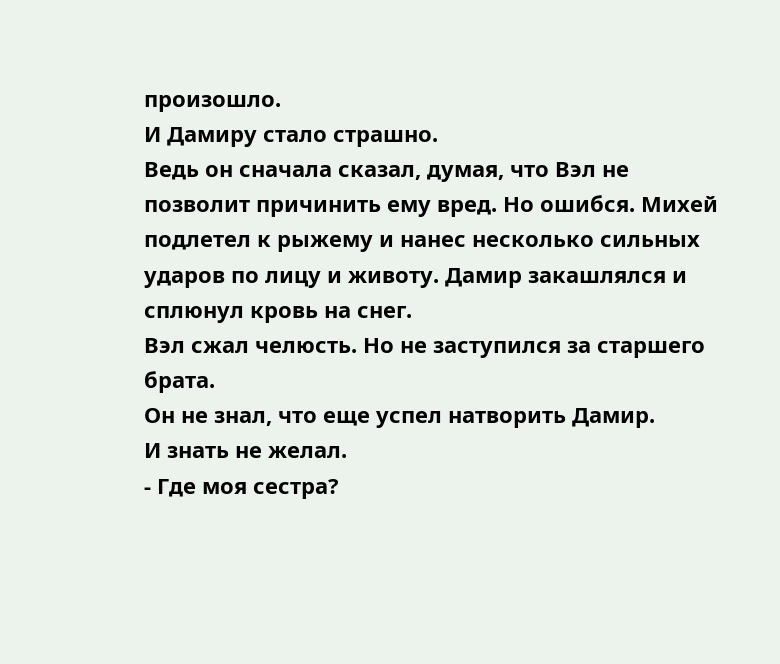произошло.
И Дамиру стало страшно.
Ведь он сначала сказал, думая, что Вэл не позволит причинить ему вред. Но ошибся. Михей подлетел к рыжему и нанес несколько сильных ударов по лицу и животу. Дамир закашлялся и сплюнул кровь на снег.
Вэл сжал челюсть. Но не заступился за старшего брата.
Он не знал, что еще успел натворить Дамир.
И знать не желал.
- Где моя сестра?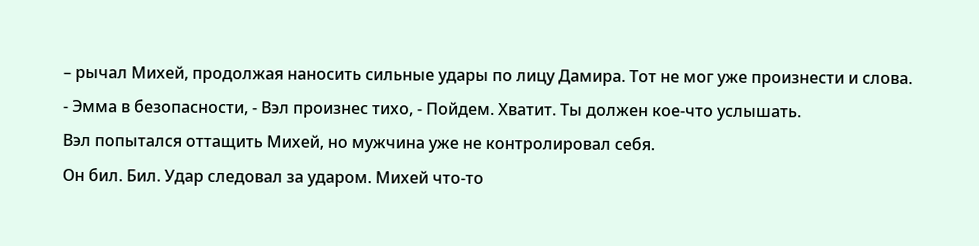– рычал Михей, продолжая наносить сильные удары по лицу Дамира. Тот не мог уже произнести и слова.
- Эмма в безопасности, - Вэл произнес тихо, - Пойдем. Хватит. Ты должен кое-что услышать.
Вэл попытался оттащить Михей, но мужчина уже не контролировал себя.
Он бил. Бил. Удар следовал за ударом. Михей что-то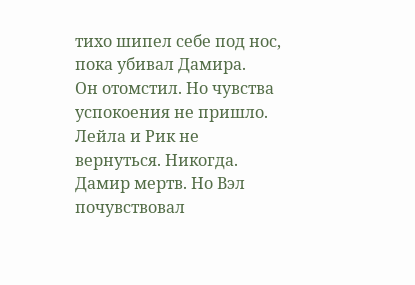тихо шипел себе под нос, пока убивал Дамира.
Он отомстил. Но чувства успокоения не пришло. Лейла и Рик не вернуться. Никогда.
Дамир мертв. Но Вэл почувствовал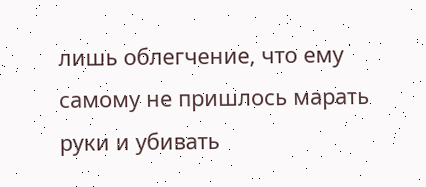лишь облегчение, что ему самому не пришлось марать руки и убивать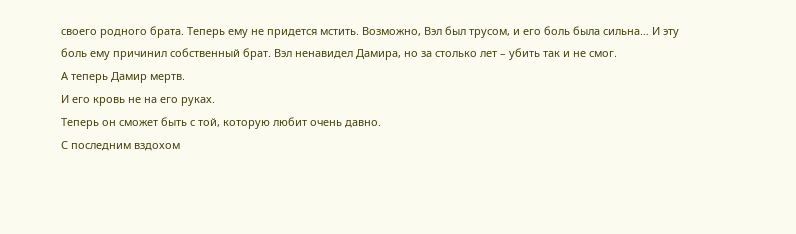своего родного брата. Теперь ему не придется мстить. Возможно, Вэл был трусом, и его боль была сильна… И эту боль ему причинил собственный брат. Вэл ненавидел Дамира, но за столько лет – убить так и не смог.
А теперь Дамир мертв.
И его кровь не на его руках.
Теперь он сможет быть с той, которую любит очень давно.
С последним вздохом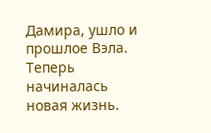Дамира, ушло и прошлое Вэла.
Теперь начиналась новая жизнь.